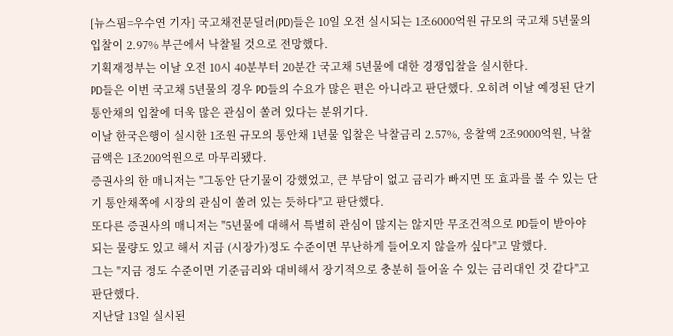[뉴스핌=우수연 기자] 국고채전문딜러(PD)들은 10일 오전 실시되는 1조6000억원 규모의 국고채 5년물의 입찰이 2.97% 부근에서 낙찰될 것으로 전망했다.
기획재정부는 이날 오전 10시 40분부터 20분간 국고채 5년물에 대한 경쟁입찰을 실시한다.
PD들은 이번 국고채 5년물의 경우 PD들의 수요가 많은 편은 아니라고 판단했다. 오히려 이날 예정된 단기 통안채의 입찰에 더욱 많은 관심이 쏠려 있다는 분위기다.
이날 한국은행이 실시한 1조원 규모의 통안채 1년물 입찰은 낙찰금리 2.57%, 응찰액 2조9000억원, 낙찰금액은 1조200억원으로 마무리됐다.
증권사의 한 매니저는 "그동안 단기물이 강했었고, 큰 부담이 없고 금리가 빠지면 또 효과를 볼 수 있는 단기 통안채쪽에 시장의 관심이 쏠려 있는 듯하다"고 판단했다.
또다른 증권사의 매니저는 "5년물에 대해서 특별히 관심이 많지는 않지만 무조건적으로 PD들이 받아야 되는 물량도 있고 해서 지금 (시장가)정도 수준이면 무난하게 들어오지 않을까 싶다"고 말했다.
그는 "지금 정도 수준이면 기준금리와 대비해서 장기적으로 충분히 들어올 수 있는 금리대인 것 같다"고 판단했다.
지난달 13일 실시된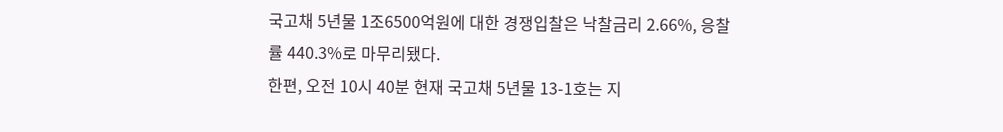국고채 5년물 1조6500억원에 대한 경쟁입찰은 낙찰금리 2.66%, 응찰률 440.3%로 마무리됐다.
한편, 오전 10시 40분 현재 국고채 5년물 13-1호는 지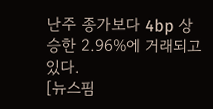난주 종가보다 4bp 상승한 2.96%에 거래되고 있다.
[뉴스핌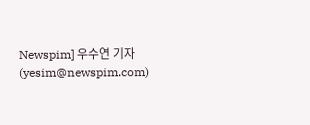Newspim] 우수연 기자 (yesim@newspim.com)